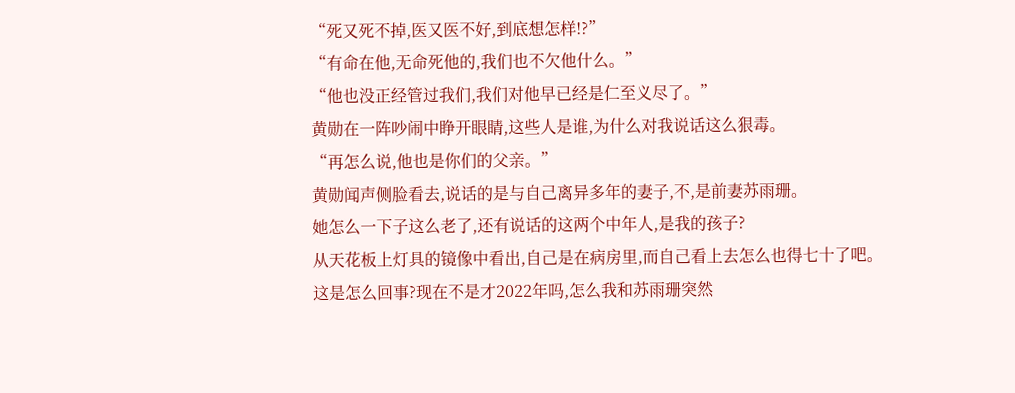“死又死不掉,医又医不好,到底想怎样!?”
“有命在他,无命死他的,我们也不欠他什么。”
“他也没正经管过我们,我们对他早已经是仁至义尽了。”
黄勋在一阵吵闹中睁开眼睛,这些人是谁,为什么对我说话这么狠毒。
“再怎么说,他也是你们的父亲。”
黄勋闻声侧脸看去,说话的是与自己离异多年的妻子,不,是前妻苏雨珊。
她怎么一下子这么老了,还有说话的这两个中年人,是我的孩子?
从天花板上灯具的镜像中看出,自己是在病房里,而自己看上去怎么也得七十了吧。
这是怎么回事?现在不是才2022年吗,怎么我和苏雨珊突然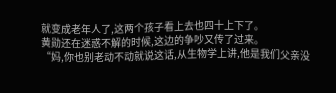就变成老年人了,这两个孩子看上去也四十上下了。
黄勋还在迷惑不解的时候,这边的争吵又传了过来。
“妈,你也别老动不动就说这话,从生物学上讲,他是我们父亲没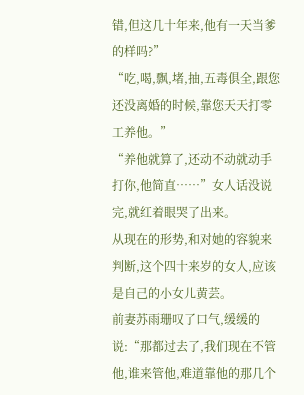错,但这几十年来,他有一天当爹的样吗?”
“吃,喝,飘,堵,抽,五毒俱全,跟您还没离婚的时候,靠您天天打零工养他。”
“养他就算了,还动不动就动手打你,他简直……”女人话没说完,就红着眼哭了出来。
从现在的形势,和对她的容貌来判断,这个四十来岁的女人,应该是自己的小女儿黄芸。
前妻苏雨珊叹了口气,缓缓的说:“那都过去了,我们现在不管他,谁来管他,难道靠他的那几个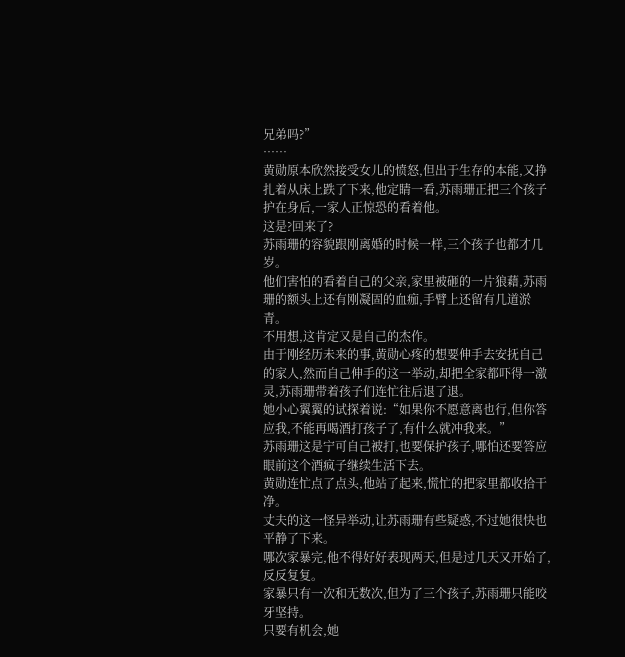兄弟吗?”
……
黄勋原本欣然接受女儿的愤怒,但出于生存的本能,又挣扎着从床上跌了下来,他定睛一看,苏雨珊正把三个孩子护在身后,一家人正惊恐的看着他。
这是?回来了?
苏雨珊的容貌跟刚离婚的时候一样,三个孩子也都才几岁。
他们害怕的看着自己的父亲,家里被砸的一片狼藉,苏雨珊的额头上还有刚凝固的血痂,手臂上还留有几道淤青。
不用想,这肯定又是自己的杰作。
由于刚经历未来的事,黄勋心疼的想要伸手去安抚自己的家人,然而自己伸手的这一举动,却把全家都吓得一激灵,苏雨珊带着孩子们连忙往后退了退。
她小心翼翼的试探着说:“如果你不愿意离也行,但你答应我,不能再喝酒打孩子了,有什么就冲我来。”
苏雨珊这是宁可自己被打,也要保护孩子,哪怕还要答应眼前这个酒疯子继续生活下去。
黄勋连忙点了点头,他站了起来,慌忙的把家里都收拾干净。
丈夫的这一怪异举动,让苏雨珊有些疑惑,不过她很快也平静了下来。
哪次家暴完,他不得好好表现两天,但是过几天又开始了,反反复复。
家暴只有一次和无数次,但为了三个孩子,苏雨珊只能咬牙坚持。
只要有机会,她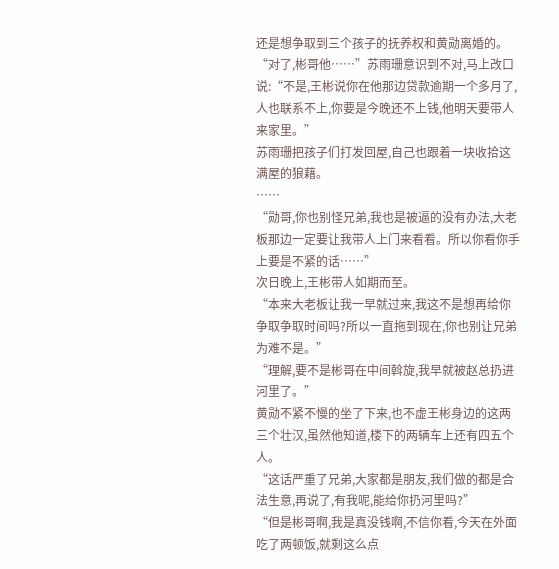还是想争取到三个孩子的抚养权和黄勋离婚的。
“对了,彬哥他……”苏雨珊意识到不对,马上改口说:“不是,王彬说你在他那边贷款逾期一个多月了,人也联系不上,你要是今晚还不上钱,他明天要带人来家里。”
苏雨珊把孩子们打发回屋,自己也跟着一块收拾这满屋的狼藉。
……
“勋哥,你也别怪兄弟,我也是被逼的没有办法,大老板那边一定要让我带人上门来看看。所以你看你手上要是不紧的话……”
次日晚上,王彬带人如期而至。
“本来大老板让我一早就过来,我这不是想再给你争取争取时间吗?所以一直拖到现在,你也别让兄弟为难不是。”
“理解,要不是彬哥在中间斡旋,我早就被赵总扔进河里了。”
黄勋不紧不慢的坐了下来,也不虚王彬身边的这两三个壮汉,虽然他知道,楼下的两辆车上还有四五个人。
“这话严重了兄弟,大家都是朋友,我们做的都是合法生意,再说了,有我呢,能给你扔河里吗?”
“但是彬哥啊,我是真没钱啊,不信你看,今天在外面吃了两顿饭,就剩这么点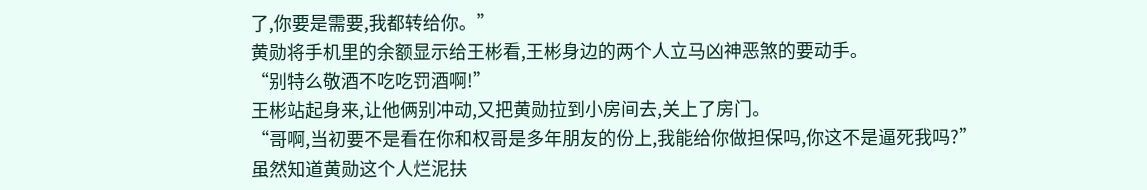了,你要是需要,我都转给你。”
黄勋将手机里的余额显示给王彬看,王彬身边的两个人立马凶神恶煞的要动手。
“别特么敬酒不吃吃罚酒啊!”
王彬站起身来,让他俩别冲动,又把黄勋拉到小房间去,关上了房门。
“哥啊,当初要不是看在你和权哥是多年朋友的份上,我能给你做担保吗,你这不是逼死我吗?”
虽然知道黄勋这个人烂泥扶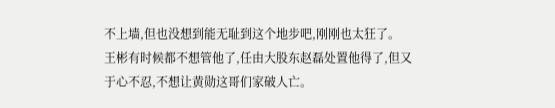不上墙,但也没想到能无耻到这个地步吧,刚刚也太狂了。
王彬有时候都不想管他了,任由大股东赵磊处置他得了,但又于心不忍,不想让黄勋这哥们家破人亡。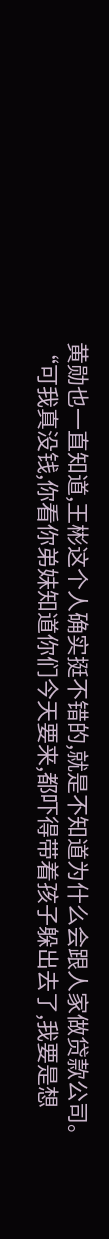黄勋也一直知道,王彬这个人确实挺不错的,就是不知道为什么会跟人家做贷款公司。
“可我真没钱,你看你弟妹知道你们今天要来,都吓得带着孩子躲出去了,我要是想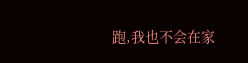跑,我也不会在家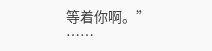等着你啊。”
……